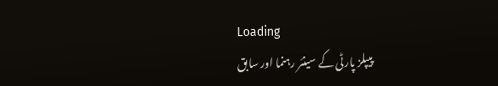Loading
پیپلز پارٹی کے سینئر رہنما اور سابق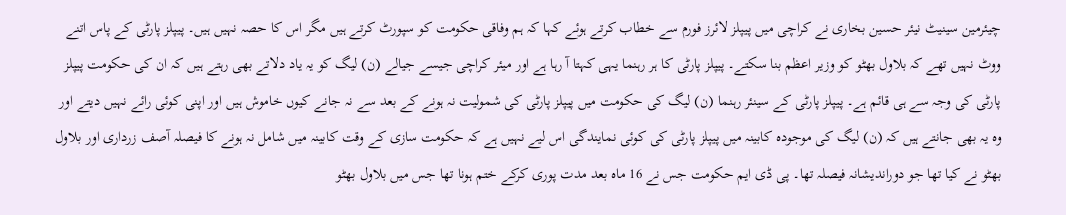چیئرمین سینیٹ نیئر حسین بخاری نے کراچی میں پیپلز لائرز فورم سے خطاب کرتے ہوئے کہا کہ ہم وفاقی حکومت کو سپورٹ کرتے ہیں مگر اس کا حصہ نہیں ہیں۔ پیپلز پارٹی کے پاس اتنے ووٹ نہیں تھے کہ بلاول بھٹو کو وزیر اعظم بنا سکتے۔ پیپلز پارٹی کا ہر رہنما یہی کہتا آ رہا ہے اور میئر کراچی جیسے جیالے (ن) لیگ کو یہ یاد دلاتے بھی رہتے ہیں کہ ان کی حکومت پیپلز پارٹی کی وجہ سے ہی قائم ہے۔ پیپلز پارٹی کے سینئر رہنما (ن) لیگ کی حکومت میں پیپلز پارٹی کی شمولیت نہ ہونے کے بعد سے نہ جانے کیوں خاموش ہیں اور اپنی کوئی رائے نہیں دیتے اور وہ یہ بھی جانتے ہیں کہ (ن) لیگ کی موجودہ کابینہ میں پیپلز پارٹی کی کوئی نمایندگی اس لیے نہیں ہے کہ حکومت سازی کے وقت کابینہ میں شامل نہ ہونے کا فیصلہ آصف زرداری اور بلاول بھٹو نے کیا تھا جو دوراندیشانہ فیصلہ تھا۔ پی ڈی ایم حکومت جس نے 16 ماہ بعد مدت پوری کرکے ختم ہونا تھا جس میں بلاول بھٹو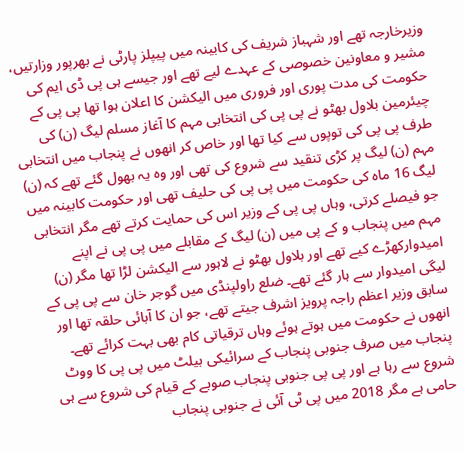وزیرخارجہ تھے اور شہباز شریف کی کابینہ میں پیپلز پارٹی نے بھرپور وزارتیں، مشیر و معاونین خصوصی کے عہدے لیے تھے اور جیسے ہی پی ڈی ایم کی حکومت کی مدت پوری اور فروری میں الیکشن کا اعلان ہوا تھا پی پی کے چیئرمین بلاول بھٹو نے پی پی کی انتخابی مہم کا آغاز مسلم لیگ (ن) کی طرف پی پی کی توپوں سے کیا تھا اور خاص کر انھوں نے پنجاب میں انتخابی مہم (ن) لیگ پر کڑی تنقید سے شروع کی تھی اور وہ یہ بھول گئے تھے کہ (ن) لیگ 16 ماہ کی حکومت میں پی پی کی حلیف تھی اور حکومت کابینہ میں جو فیصلے کرتی، وہاں پی پی کے وزیر اس کی حمایت کرتے تھے مگر انتخابی مہم میں پنجاب و کے پی میں (ن) لیگ کے مقابلے میں پی پی نے اپنے امیدوارکھڑے کیے تھے اور بلاول بھٹو نے لاہور سے الیکشن لڑا تھا مگر (ن) لیگی امیدوار سے ہار گئے تھے۔ ضلع راولپنڈی میں گوجر خان سے پی پی کے سابق وزیر اعظم راجہ پرویز اشرف جیتے تھے، جو ان کا آبائی حلقہ تھا اور انھوں نے حکومت میں ہوتے ہوئے وہاں ترقیاتی کام بھی بہت کرائے تھے۔ پنجاب میں صرف جنوبی پنجاب کے سرائیکی بیلٹ میں پی پی کا ووٹ شروع سے رہا ہے اور پی پی جنوبی پنجاب صوبے کے قیام کی شروع سے ہی حامی ہے مگر 2018 میں پی ٹی آئی نے جنوبی پنجاب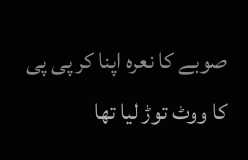صوبے کا نعرہ اپنا کر پی پی کا ووٹ توڑ لیا تھا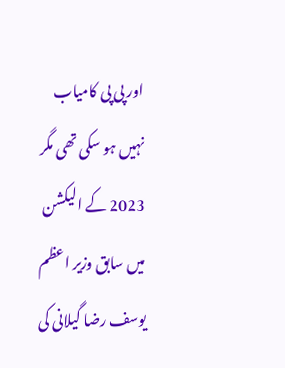اور پی پی کامیاب نہیں ہو سکی تھی مگر 2023 کے الیکشن میں سابق وزیر اعظم یوسف رضا گیلانی کی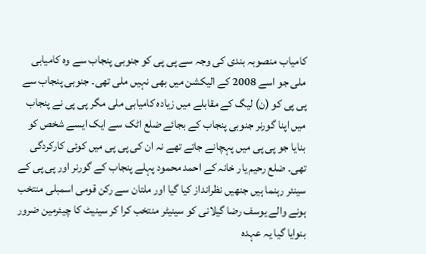کامیاب منصوبہ بندی کی وجہ سے پی پی کو جنوبی پنجاب سے وہ کامیابی ملی جو اسے 2008 کے الیکشن میں بھی نہیں ملی تھی۔ جنوبی پنجاب سے پی پی کو (ن) لیگ کے مقابلے میں زیادہ کامیابی ملی مگر پی پی نے پنجاب میں اپنا گورنر جنوبی پنجاب کے بجائے ضلع اٹک سے ایک ایسے شخص کو بنایا جو پی پی میں پہچانے جاتے تھے نہ ان کی پی پی میں کوئی کارکردگی تھی۔ ضلع رحیم یار خانہ کے احمد محمود پہلے پنجاب کے گورنر اور پی پی کے سینئر رہنما ہیں جنھیں نظرانداز کیا گیا اور ملتان سے رکن قومی اسمبلی منتخب ہونے والے یوسف رضا گیلانی کو سینیٹر منتخب کرا کر سینیٹ کا چیئرمین ضرور بنوایا گیا یہ عہدہ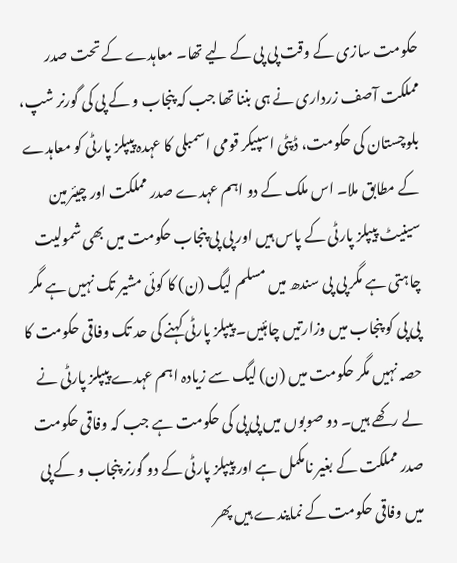حکومت سازی کے وقت پی پی کے لیے تھا۔ معاہدے کے تحت صدر مملکت آصف زرداری نے ہی بننا تھا جب کہ پنجاب و کے پی کی گورنر شپ، بلوچستان کی حکومت، ڈپٹی اسپیکر قومی اسمبلی کا عہدہ پیپلز پارٹی کو معاہدے کے مطابق ملا۔ اس ملک کے دو اہم عہدے صدر مملکت اور چیئرمین سینیٹ پیپلز پارٹی کے پاس ہیں اور پی پی پنجاب حکومت میں بھی شمولیت چاہتی ہے مگر پی پی سندھ میں مسلم لیگ (ن) کا کوئی مشیر تک نہیں ہے مگر پی پی کو پنجاب میں وزارتیں چاہئیں۔ پیپلز پارٹی کہنے کی حد تک وفاقی حکومت کا حصہ نہیں مگر حکومت میں (ن) لیگ سے زیادہ اہم عہدے پیپلز پارٹی نے لے رکھے ہیں۔ دو صوبوں میں پی پی کی حکومت ہے جب کہ وفاقی حکومت صدر مملکت کے بغیر نامکمل ہے اور پیپلز پارٹی کے دو گورنر پنجاب و کے پی میں وفاقی حکومت کے نمایندے ہیں پھر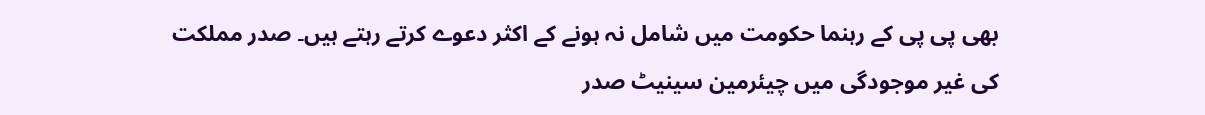بھی پی پی کے رہنما حکومت میں شامل نہ ہونے کے اکثر دعوے کرتے رہتے ہیں۔ صدر مملکت کی غیر موجودگی میں چیئرمین سینیٹ صدر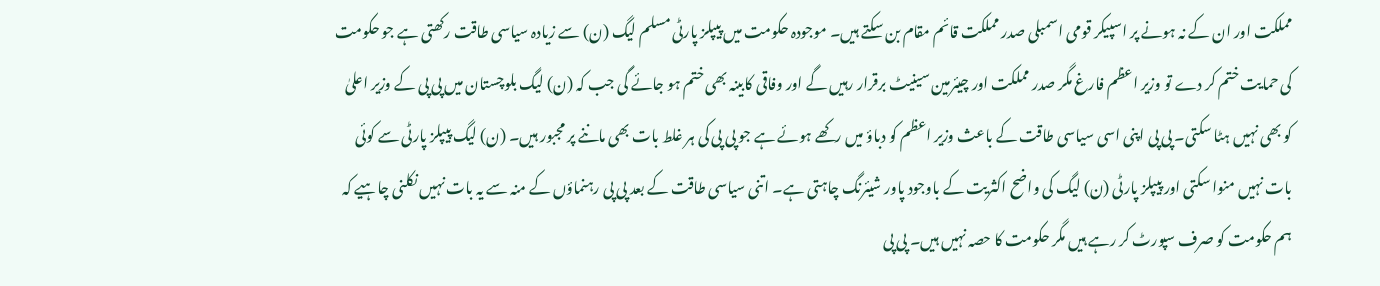مملکت اور ان کے نہ ہونے پر اسپیکر قومی اسمبلی صدر مملکت قائم مقام بن سکتے ہیں۔ موجودہ حکومت میں پیپلز پارٹی مسلم لیگ (ن) سے زیادہ سیاسی طاقت رکھتی ہے جو حکومت کی حمایت ختم کر دے تو وزیر اعظم فارغ مگر صدر مملکت اور چیئرمین سینیٹ برقرار رہیں گے اور وفاقی کابینہ بھی ختم ہو جائے گی جب کہ (ن) لیگ بلوچستان میں پی پی کے وزیر اعلیٰ کو بھی نہیں ہٹا سکتی۔ پی پی اپنی اسی سیاسی طاقت کے باعث وزیر اعظم کو دباؤ میں رکھے ہوئے ہے جو پی پی کی ہر غلط بات بھی ماننے پر مجبور ہیں۔ (ن) لیگ پیپلز پارٹی سے کوئی بات نہیں منوا سکتی اور پیپلز پارٹی (ن) لیگ کی واضح اکثریت کے باوجود پاور شیئرنگ چاہتی ہے۔ اتنی سیاسی طاقت کے بعد پی پی رہنماؤں کے منہ سے یہ بات نہیں نکلنی چاہیے کہ ہم حکومت کو صرف سپورٹ کر رہے ہیں مگر حکومت کا حصہ نہیں ہیں۔ پی پی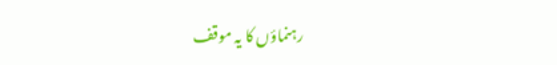رہنماؤں کا یہ موقف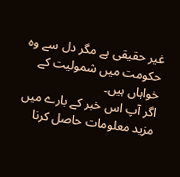غیر حقیقی ہے مگر دل سے وہ حکومت میں شمولیت کے خواہاں ہیں۔
اگر آپ اس خبر کے بارے میں مزید معلومات حاصل کرنا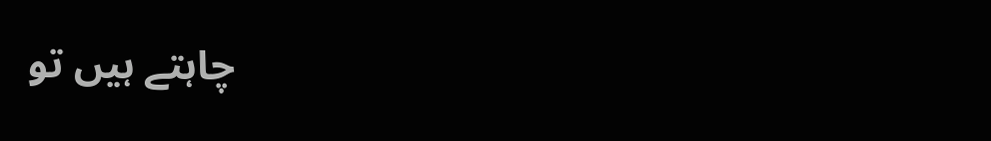چاہتے ہیں تو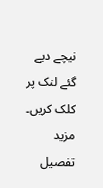نیچے دیے گئے لنک پر کلک کریں۔
مزید تفصیل